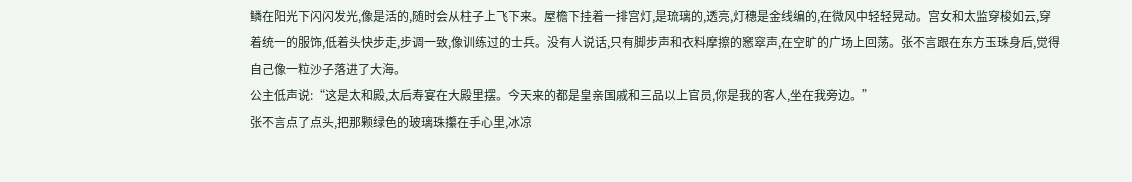鳞在阳光下闪闪发光,像是活的,随时会从柱子上飞下来。屋檐下挂着一排宫灯,是琉璃的,透亮,灯穗是金线编的,在微风中轻轻晃动。宫女和太监穿梭如云,穿着统一的服饰,低着头快步走,步调一致,像训练过的士兵。没有人说话,只有脚步声和衣料摩擦的窸窣声,在空旷的广场上回荡。张不言跟在东方玉珠身后,觉得自己像一粒沙子落进了大海。
公主低声说:“这是太和殿,太后寿宴在大殿里摆。今天来的都是皇亲国戚和三品以上官员,你是我的客人,坐在我旁边。”
张不言点了点头,把那颗绿色的玻璃珠攥在手心里,冰凉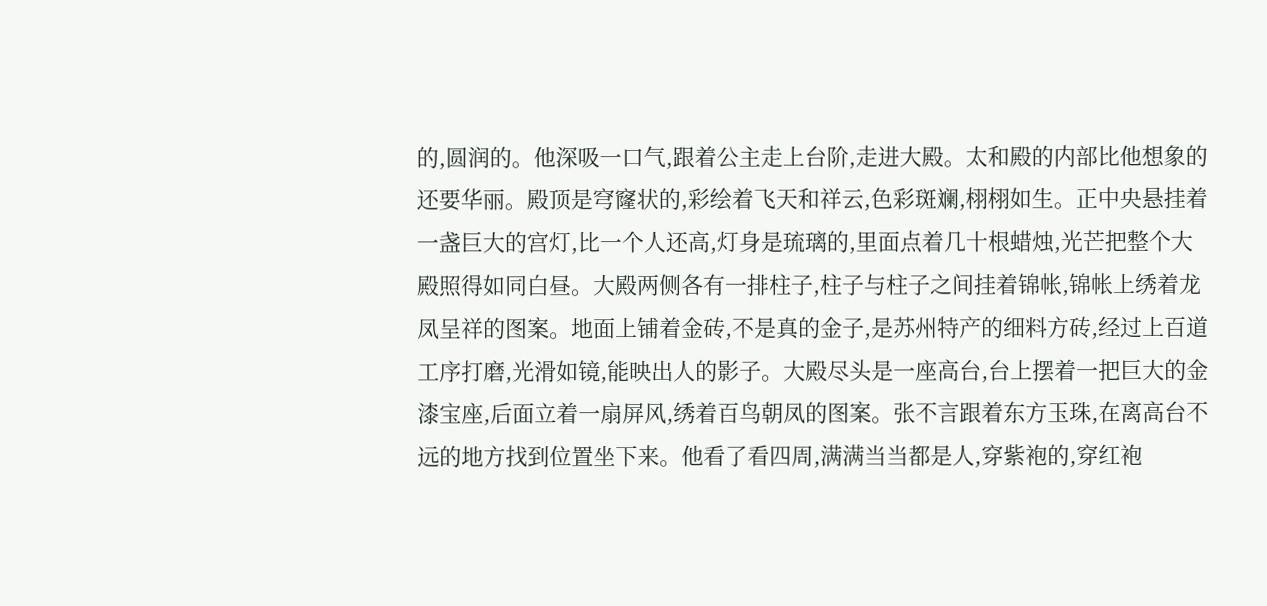的,圆润的。他深吸一口气,跟着公主走上台阶,走进大殿。太和殿的内部比他想象的还要华丽。殿顶是穹窿状的,彩绘着飞天和祥云,色彩斑斓,栩栩如生。正中央悬挂着一盏巨大的宫灯,比一个人还高,灯身是琉璃的,里面点着几十根蜡烛,光芒把整个大殿照得如同白昼。大殿两侧各有一排柱子,柱子与柱子之间挂着锦帐,锦帐上绣着龙凤呈祥的图案。地面上铺着金砖,不是真的金子,是苏州特产的细料方砖,经过上百道工序打磨,光滑如镜,能映出人的影子。大殿尽头是一座高台,台上摆着一把巨大的金漆宝座,后面立着一扇屏风,绣着百鸟朝凤的图案。张不言跟着东方玉珠,在离高台不远的地方找到位置坐下来。他看了看四周,满满当当都是人,穿紫袍的,穿红袍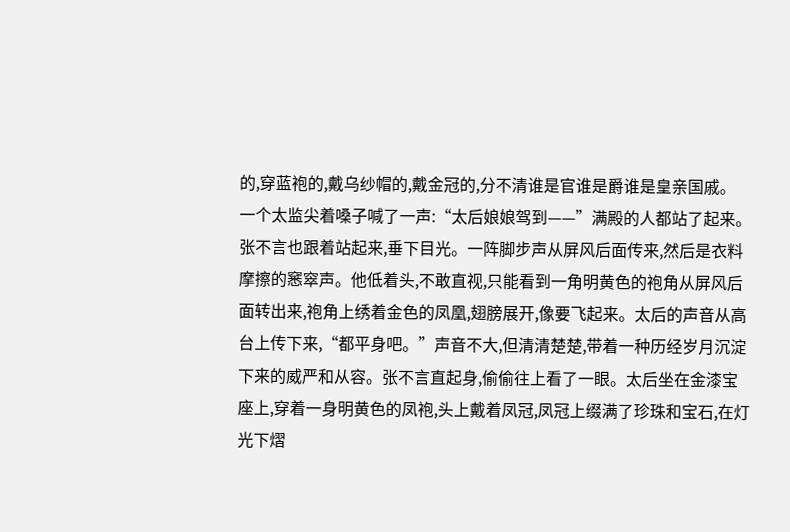的,穿蓝袍的,戴乌纱帽的,戴金冠的,分不清谁是官谁是爵谁是皇亲国戚。
一个太监尖着嗓子喊了一声:“太后娘娘驾到——”满殿的人都站了起来。张不言也跟着站起来,垂下目光。一阵脚步声从屏风后面传来,然后是衣料摩擦的窸窣声。他低着头,不敢直视,只能看到一角明黄色的袍角从屏风后面转出来,袍角上绣着金色的凤凰,翅膀展开,像要飞起来。太后的声音从高台上传下来,“都平身吧。”声音不大,但清清楚楚,带着一种历经岁月沉淀下来的威严和从容。张不言直起身,偷偷往上看了一眼。太后坐在金漆宝座上,穿着一身明黄色的凤袍,头上戴着凤冠,凤冠上缀满了珍珠和宝石,在灯光下熠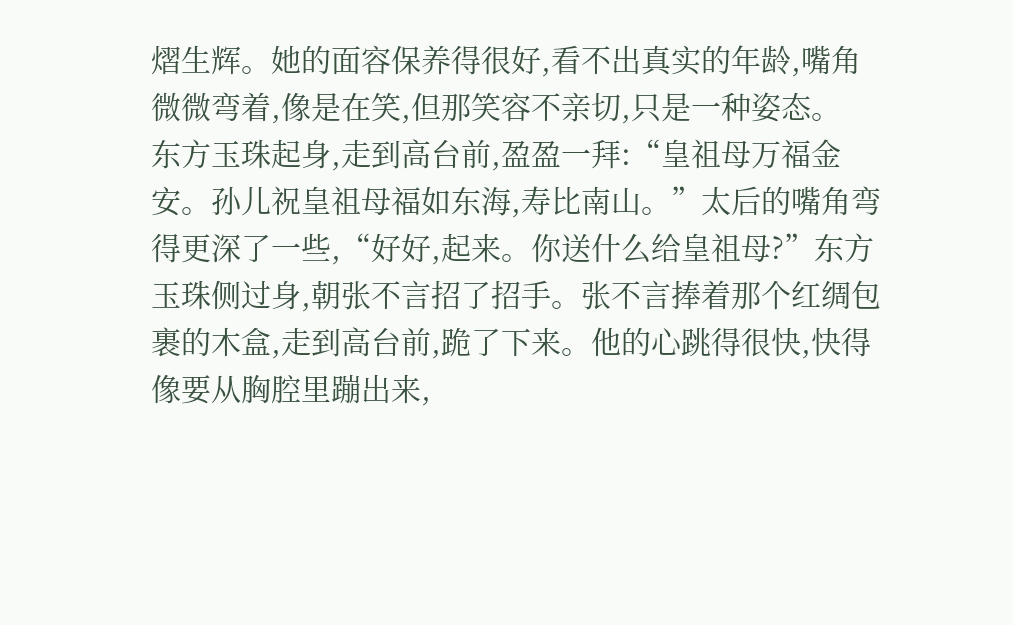熠生辉。她的面容保养得很好,看不出真实的年龄,嘴角微微弯着,像是在笑,但那笑容不亲切,只是一种姿态。
东方玉珠起身,走到高台前,盈盈一拜:“皇祖母万福金安。孙儿祝皇祖母福如东海,寿比南山。”太后的嘴角弯得更深了一些,“好好,起来。你送什么给皇祖母?”东方玉珠侧过身,朝张不言招了招手。张不言捧着那个红绸包裹的木盒,走到高台前,跪了下来。他的心跳得很快,快得像要从胸腔里蹦出来,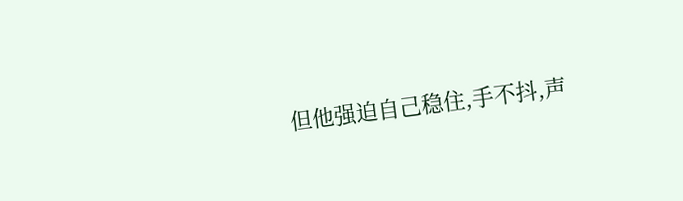但他强迫自己稳住,手不抖,声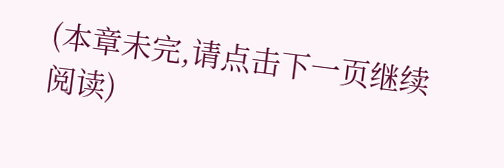(本章未完,请点击下一页继续阅读)